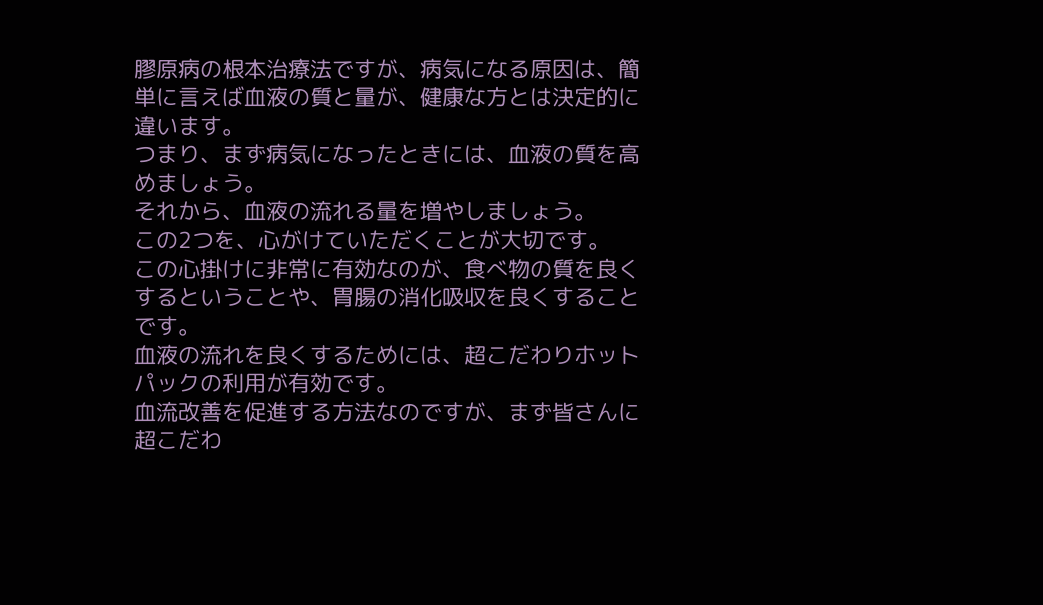膠原病の根本治療法ですが、病気になる原因は、簡単に言えば血液の質と量が、健康な方とは決定的に違います。
つまり、まず病気になったときには、血液の質を高めましょう。
それから、血液の流れる量を増やしましょう。
この2つを、心がけていただくことが大切です。
この心掛けに非常に有効なのが、食べ物の質を良くするということや、胃腸の消化吸収を良くすることです。
血液の流れを良くするためには、超こだわりホットパックの利用が有効です。
血流改善を促進する方法なのですが、まず皆さんに超こだわ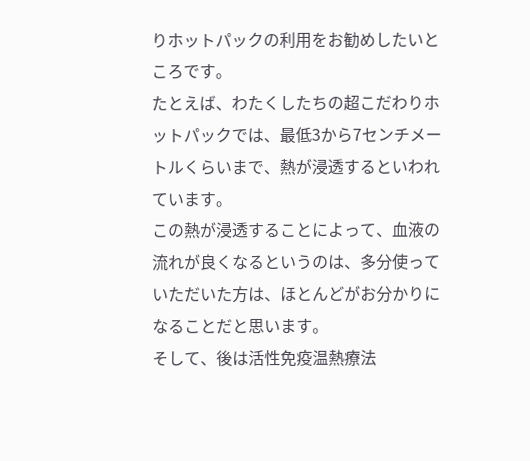りホットパックの利用をお勧めしたいところです。
たとえば、わたくしたちの超こだわりホットパックでは、最低3から7センチメートルくらいまで、熱が浸透するといわれています。
この熱が浸透することによって、血液の流れが良くなるというのは、多分使っていただいた方は、ほとんどがお分かりになることだと思います。
そして、後は活性免疫温熱療法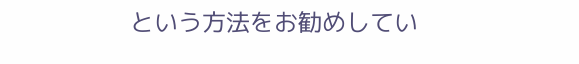という方法をお勧めしてい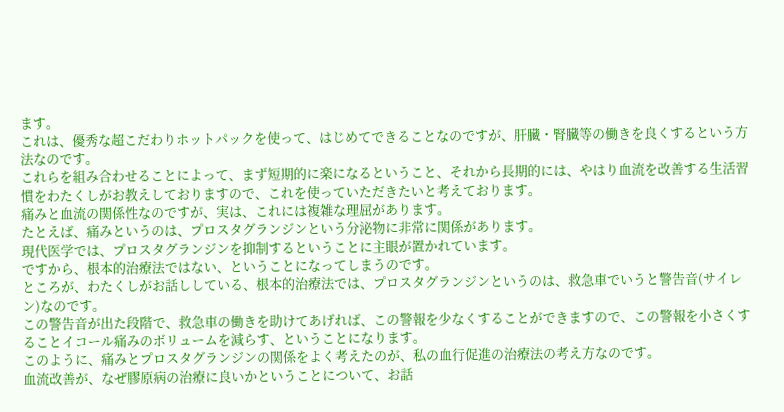ます。
これは、優秀な超こだわりホットパックを使って、はじめてできることなのですが、肝臓・腎臓等の働きを良くするという方法なのです。
これらを組み合わせることによって、まず短期的に楽になるということ、それから長期的には、やはり血流を改善する生活習慣をわたくしがお教えしておりますので、これを使っていただきたいと考えております。
痛みと血流の関係性なのですが、実は、これには複雑な理屈があります。
たとえば、痛みというのは、プロスタグランジンという分泌物に非常に関係があります。
現代医学では、プロスタグランジンを抑制するということに主眼が置かれています。
ですから、根本的治療法ではない、ということになってしまうのです。
ところが、わたくしがお話ししている、根本的治療法では、プロスタグランジンというのは、救急車でいうと警告音(サイレン)なのです。
この警告音が出た段階で、救急車の働きを助けてあげれば、この警報を少なくすることができますので、この警報を小さくすることイコール痛みのボリュームを減らす、ということになります。
このように、痛みとプロスタグランジンの関係をよく考えたのが、私の血行促進の治療法の考え方なのです。
血流改善が、なぜ膠原病の治療に良いかということについて、お話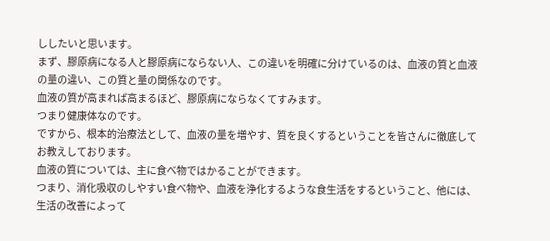ししたいと思います。
まず、膠原病になる人と膠原病にならない人、この違いを明確に分けているのは、血液の質と血液の量の違い、この質と量の関係なのです。
血液の質が高まれば高まるほど、膠原病にならなくてすみます。
つまり健康体なのです。
ですから、根本的治療法として、血液の量を増やす、質を良くするということを皆さんに徹底してお教えしております。
血液の質については、主に食べ物ではかることができます。
つまり、消化吸収のしやすい食べ物や、血液を浄化するような食生活をするということ、他には、生活の改善によって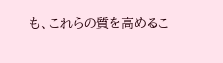も、これらの質を高めるこ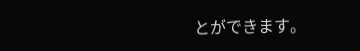とができます。